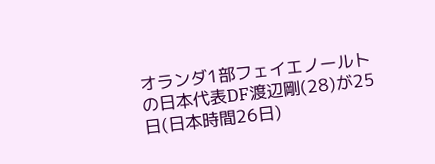オランダ1部フェイエノールトの日本代表DF渡辺剛(28)が25日(日本時間26日)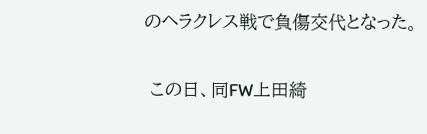のヘラクレス戦で負傷交代となった。

 この日、同FW上田綺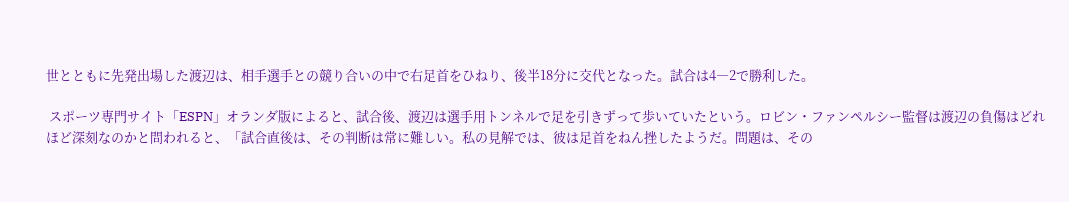世とともに先発出場した渡辺は、相手選手との競り合いの中で右足首をひねり、後半18分に交代となった。試合は4―2で勝利した。

 スポーツ専門サイト「ESPN」オランダ版によると、試合後、渡辺は選手用トンネルで足を引きずって歩いていたという。ロビン・ファンペルシー監督は渡辺の負傷はどれほど深刻なのかと問われると、「試合直後は、その判断は常に難しい。私の見解では、彼は足首をねん挫したようだ。問題は、その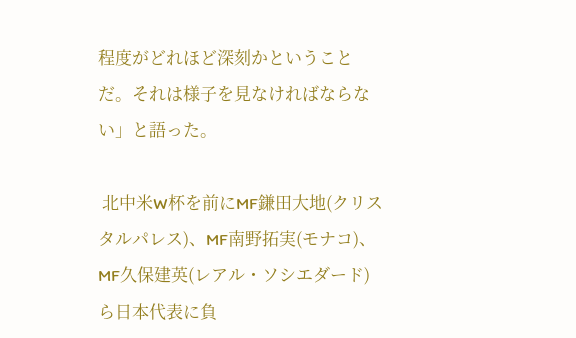程度がどれほど深刻かということだ。それは様子を見なければならない」と語った。

 北中米W杯を前にMF鎌田大地(クリスタルパレス)、MF南野拓実(モナコ)、MF久保建英(レアル・ソシエダード)ら日本代表に負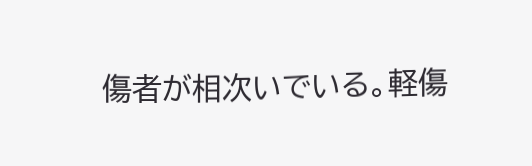傷者が相次いでいる。軽傷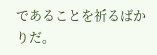であることを祈るばかりだ。